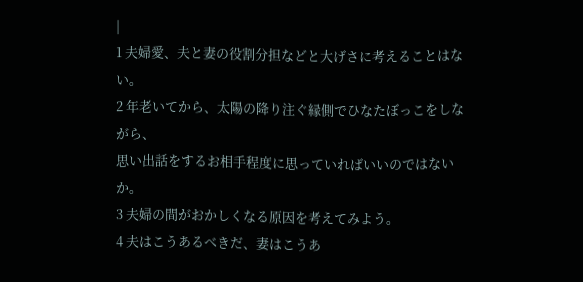|
1 夫婦愛、夫と妻の役割分担などと大げさに考えることはない。
2 年老いてから、太陽の降り注ぐ縁側でひなたぼっこをしながら、
思い出話をするお相手程度に思っていればいいのではないか。
3 夫婦の間がおかしくなる原因を考えてみよう。
4 夫はこうあるべきだ、妻はこうあ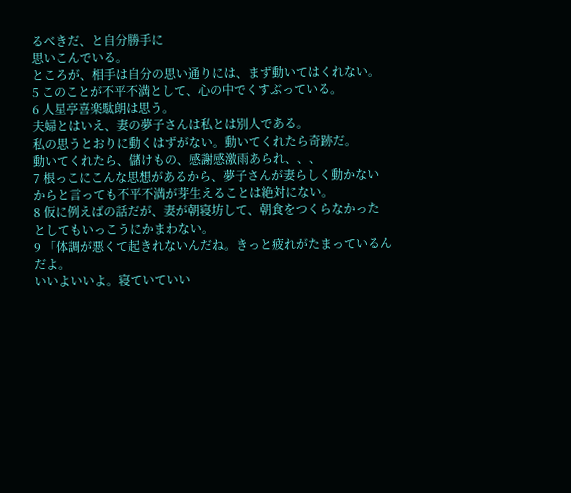るべきだ、と自分勝手に
思いこんでいる。
ところが、相手は自分の思い通りには、まず動いてはくれない。
5 このことが不平不満として、心の中でくすぶっている。
6 人星亭喜楽駄朗は思う。
夫婦とはいえ、妻の夢子さんは私とは別人である。
私の思うとおりに動くはずがない。動いてくれたら奇跡だ。
動いてくれたら、儲けもの、感謝感激雨あられ、、、
7 根っこにこんな思想があるから、夢子さんが妻らしく動かない
からと言っても不平不満が芽生えることは絶対にない。
8 仮に例えばの話だが、妻が朝寝坊して、朝食をつくらなかった
としてもいっこうにかまわない。
9 「体調が悪くて起きれないんだね。きっと疲れがたまっているんだよ。
いいよいいよ。寝ていていい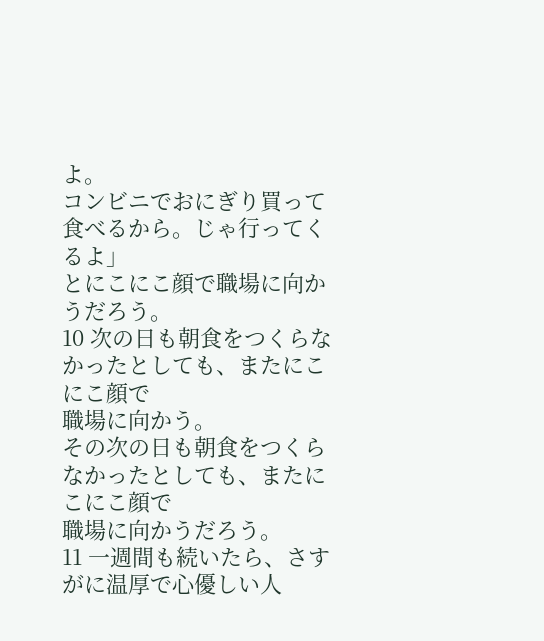よ。
コンビニでおにぎり買って食べるから。じゃ行ってくるよ」
とにこにこ顔で職場に向かうだろう。
10 次の日も朝食をつくらなかったとしても、またにこにこ顔で
職場に向かう。
その次の日も朝食をつくらなかったとしても、またにこにこ顔で
職場に向かうだろう。
11 一週間も続いたら、さすがに温厚で心優しい人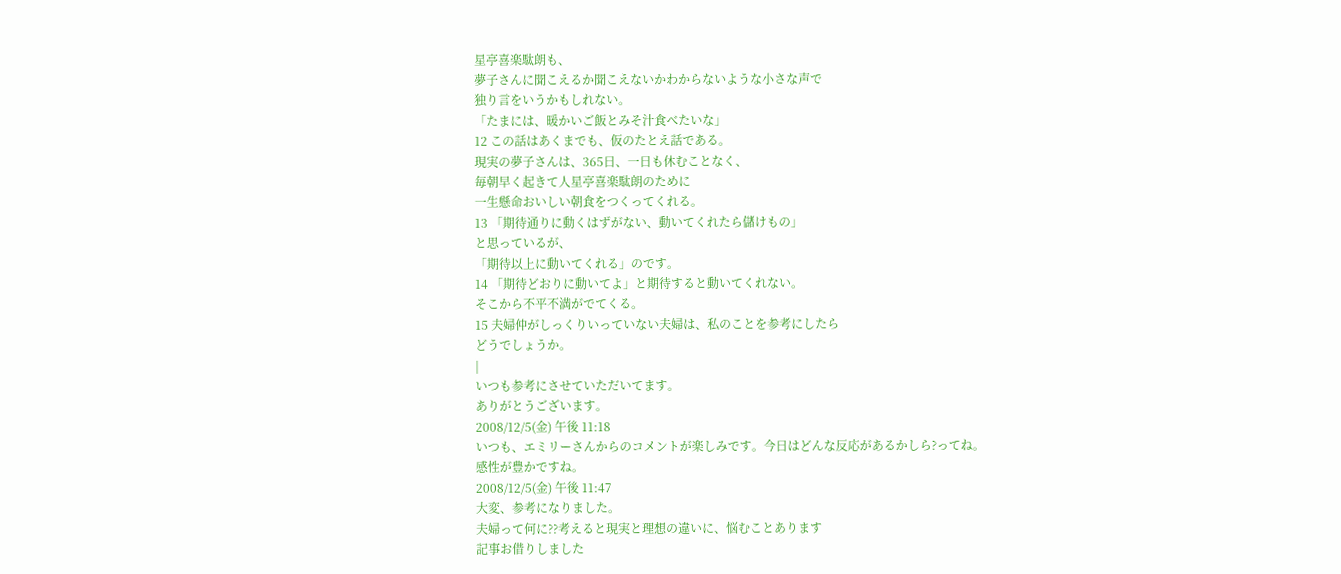星亭喜楽駄朗も、
夢子さんに聞こえるか聞こえないかわからないような小さな声で
独り言をいうかもしれない。
「たまには、暖かいご飯とみそ汁食べたいな」
12 この話はあくまでも、仮のたとえ話である。
現実の夢子さんは、365日、一日も休むことなく、
毎朝早く起きて人星亭喜楽駄朗のために
一生懸命おいしい朝食をつくってくれる。
13 「期待通りに動くはずがない、動いてくれたら儲けもの」
と思っているが、
「期待以上に動いてくれる」のです。
14 「期待どおりに動いてよ」と期待すると動いてくれない。
そこから不平不満がでてくる。
15 夫婦仲がしっくりいっていない夫婦は、私のことを参考にしたら
どうでしょうか。
|
いつも参考にさせていただいてます。
ありがとうございます。
2008/12/5(金) 午後 11:18
いつも、エミリーさんからのコメントが楽しみです。今日はどんな反応があるかしら?ってね。
感性が豊かですね。
2008/12/5(金) 午後 11:47
大変、参考になりました。
夫婦って何に??考えると現実と理想の違いに、悩むことあります
記事お借りしました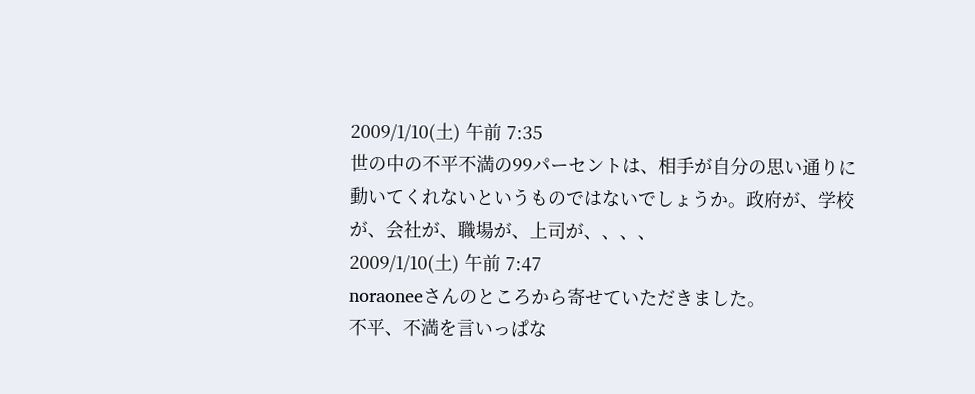2009/1/10(土) 午前 7:35
世の中の不平不満の99パーセントは、相手が自分の思い通りに動いてくれないというものではないでしょうか。政府が、学校が、会社が、職場が、上司が、、、、
2009/1/10(土) 午前 7:47
noraoneeさんのところから寄せていただきました。
不平、不満を言いっぱな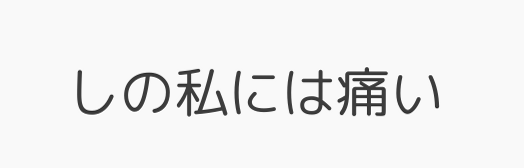しの私には痛い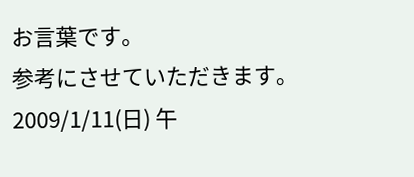お言葉です。
参考にさせていただきます。
2009/1/11(日) 午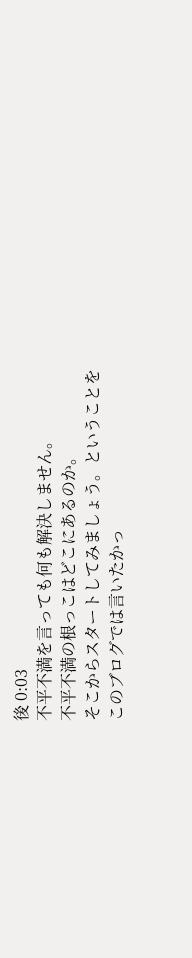後 0:03
不平不満を言っても何も解決しません。
不平不満の根っこはどこにあるのか。
そこからスタートしてみましょう。ということを
このブログでは言いたかっ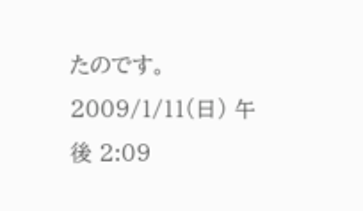たのです。
2009/1/11(日) 午後 2:09